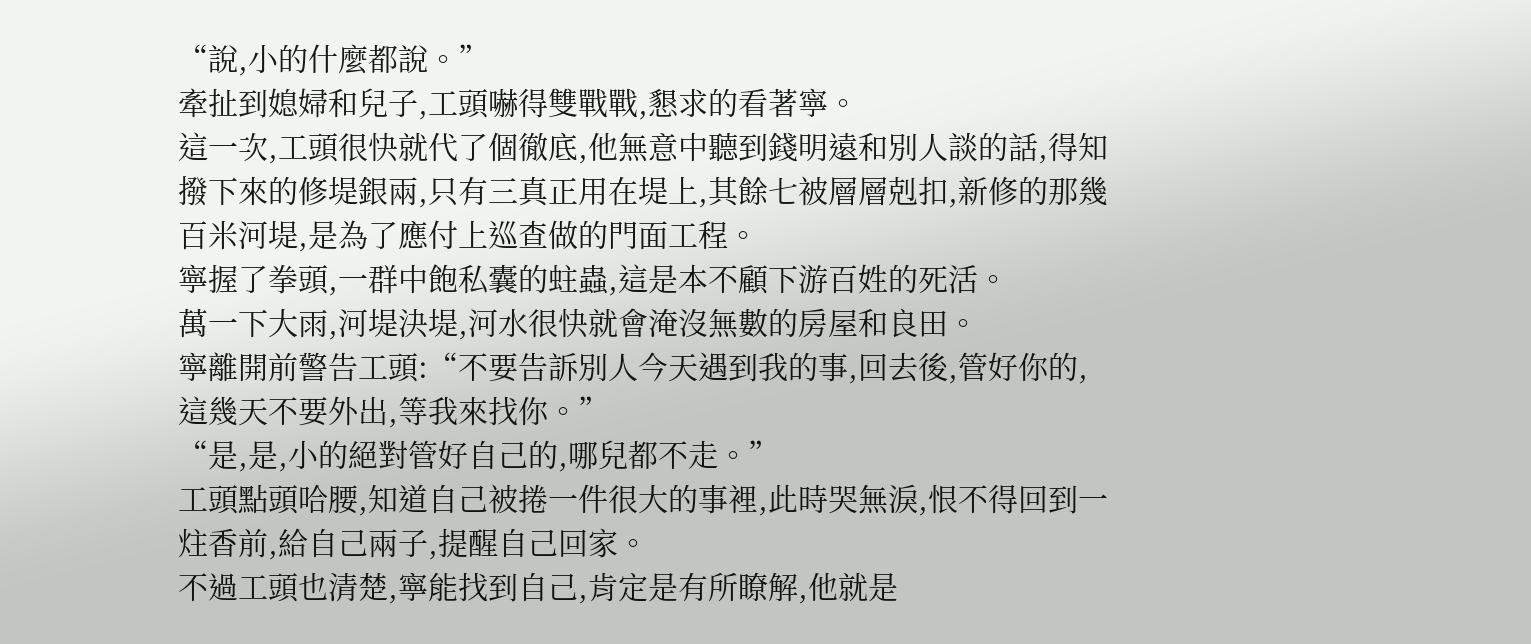“說,小的什麼都說。”
牽扯到媳婦和兒子,工頭嚇得雙戰戰,懇求的看著寧。
這一次,工頭很快就代了個徹底,他無意中聽到錢明遠和別人談的話,得知撥下來的修堤銀兩,只有三真正用在堤上,其餘七被層層剋扣,新修的那幾百米河堤,是為了應付上巡查做的門面工程。
寧握了拳頭,一群中飽私囊的蛀蟲,這是本不顧下游百姓的死活。
萬一下大雨,河堤決堤,河水很快就會淹沒無數的房屋和良田。
寧離開前警告工頭:“不要告訴別人今天遇到我的事,回去後,管好你的,這幾天不要外出,等我來找你。”
“是,是,小的絕對管好自己的,哪兒都不走。”
工頭點頭哈腰,知道自己被捲一件很大的事裡,此時哭無淚,恨不得回到一炷香前,給自己兩子,提醒自己回家。
不過工頭也清楚,寧能找到自己,肯定是有所瞭解,他就是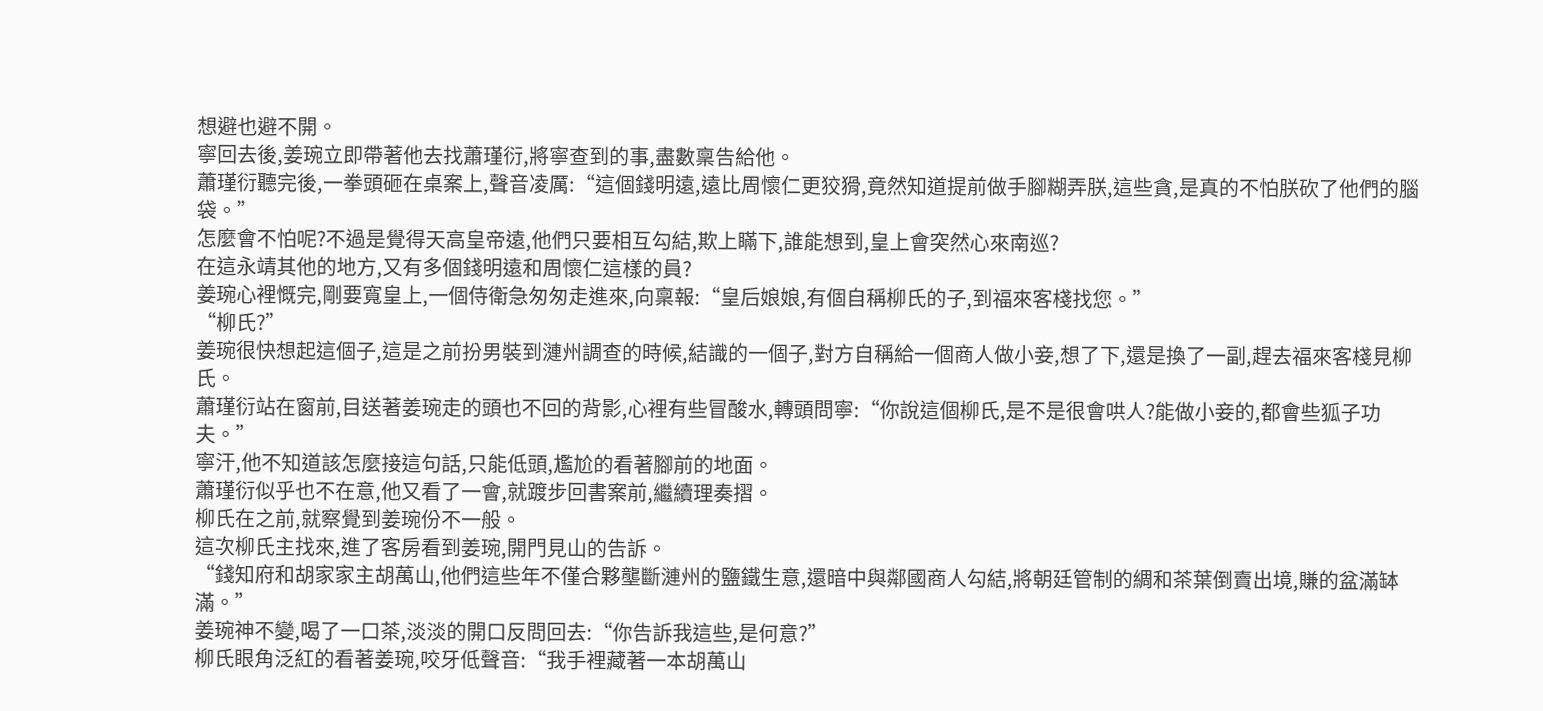想避也避不開。
寧回去後,姜琬立即帶著他去找蕭瑾衍,將寧查到的事,盡數稟告給他。
蕭瑾衍聽完後,一拳頭砸在桌案上,聲音凌厲:“這個錢明遠,遠比周懷仁更狡猾,竟然知道提前做手腳糊弄朕,這些貪,是真的不怕朕砍了他們的腦袋。”
怎麼會不怕呢?不過是覺得天高皇帝遠,他們只要相互勾結,欺上瞞下,誰能想到,皇上會突然心來南巡?
在這永靖其他的地方,又有多個錢明遠和周懷仁這樣的員?
姜琬心裡慨完,剛要寬皇上,一個侍衛急匆匆走進來,向稟報:“皇后娘娘,有個自稱柳氏的子,到福來客棧找您。”
“柳氏?”
姜琬很快想起這個子,這是之前扮男裝到漣州調查的時候,結識的一個子,對方自稱給一個商人做小妾,想了下,還是換了一副,趕去福來客棧見柳氏。
蕭瑾衍站在窗前,目送著姜琬走的頭也不回的背影,心裡有些冒酸水,轉頭問寧:“你說這個柳氏,是不是很會哄人?能做小妾的,都會些狐子功夫。”
寧汗,他不知道該怎麼接這句話,只能低頭,尷尬的看著腳前的地面。
蕭瑾衍似乎也不在意,他又看了一會,就踱步回書案前,繼續理奏摺。
柳氏在之前,就察覺到姜琬份不一般。
這次柳氏主找來,進了客房看到姜琬,開門見山的告訴。
“錢知府和胡家家主胡萬山,他們這些年不僅合夥壟斷漣州的鹽鐵生意,還暗中與鄰國商人勾結,將朝廷管制的綢和茶葉倒賣出境,賺的盆滿缽滿。”
姜琬神不變,喝了一口茶,淡淡的開口反問回去:“你告訴我這些,是何意?”
柳氏眼角泛紅的看著姜琬,咬牙低聲音:“我手裡藏著一本胡萬山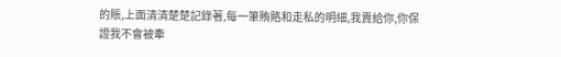的賬,上面清清楚楚記錄著,每一筆賄賂和走私的明細,我賣給你,你保證我不會被牽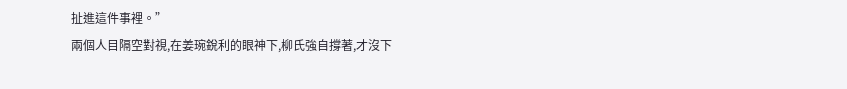扯進這件事裡。”
兩個人目隔空對視,在姜琬銳利的眼神下,柳氏強自撐著,才沒下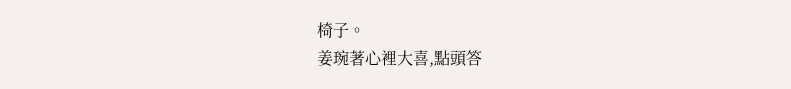椅子。
姜琬著心裡大喜,點頭答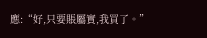應:“好,只要賬屬實,我買了。”